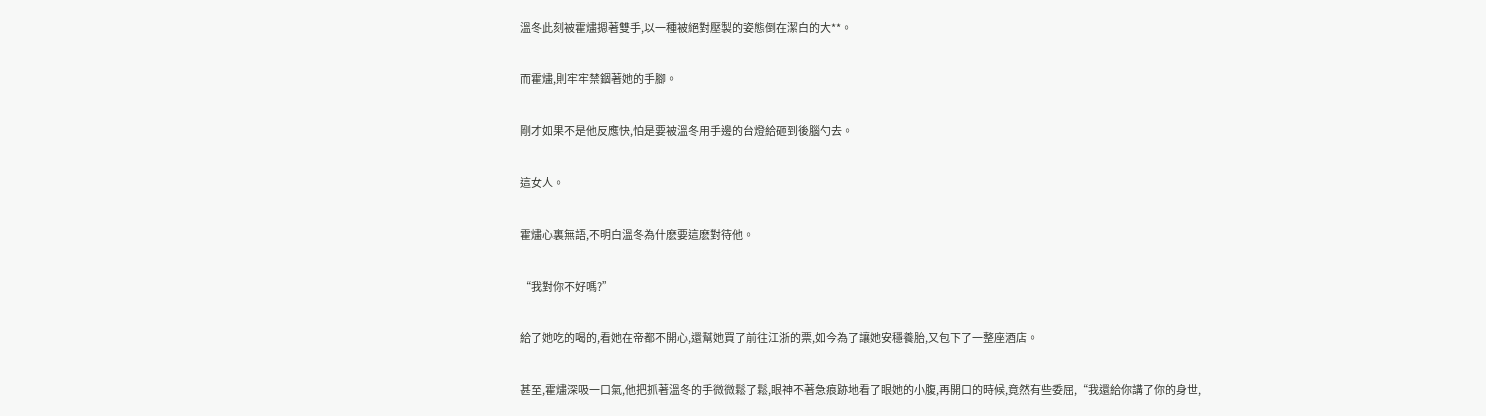溫冬此刻被霍燼摁著雙手,以一種被絕對壓製的姿態倒在潔白的大**。

而霍燼,則牢牢禁錮著她的手腳。

剛才如果不是他反應快,怕是要被溫冬用手邊的台燈給砸到後腦勺去。

這女人。

霍燼心裏無語,不明白溫冬為什麽要這麽對待他。

“我對你不好嗎?”

給了她吃的喝的,看她在帝都不開心,還幫她買了前往江浙的票,如今為了讓她安穩養胎,又包下了一整座酒店。

甚至,霍燼深吸一口氣,他把抓著溫冬的手微微鬆了鬆,眼神不著急痕跡地看了眼她的小腹,再開口的時候,竟然有些委屈,“我還給你講了你的身世,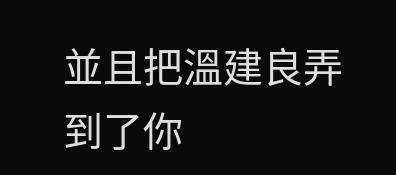並且把溫建良弄到了你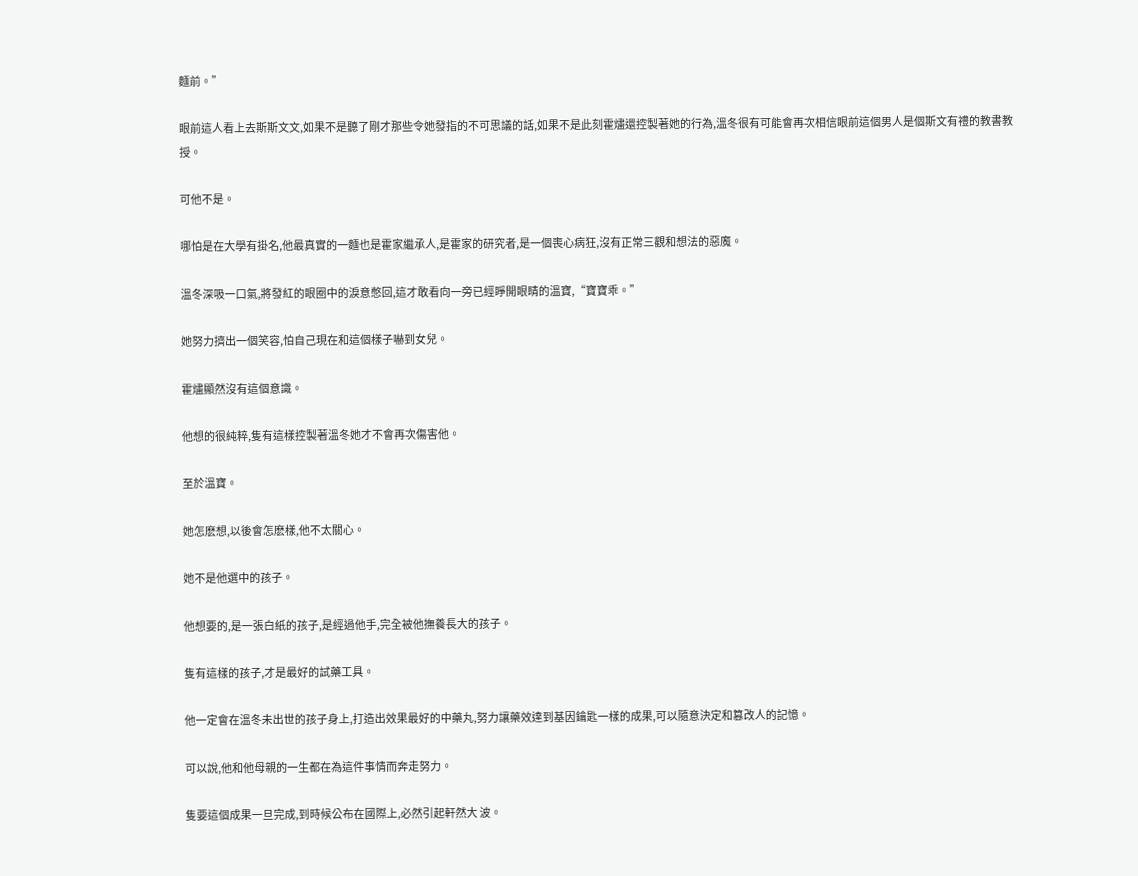麵前。”

眼前這人看上去斯斯文文,如果不是聽了剛才那些令她發指的不可思議的話,如果不是此刻霍燼還控製著她的行為,溫冬很有可能會再次相信眼前這個男人是個斯文有禮的教書教授。

可他不是。

哪怕是在大學有掛名,他最真實的一麵也是霍家繼承人,是霍家的研究者,是一個喪心病狂,沒有正常三觀和想法的惡魔。

溫冬深吸一口氣,將發紅的眼圈中的淚意憋回,這才敢看向一旁已經睜開眼睛的溫寶,“寶寶乖。”

她努力擠出一個笑容,怕自己現在和這個樣子嚇到女兒。

霍燼顯然沒有這個意識。

他想的很純粹,隻有這樣控製著溫冬她才不會再次傷害他。

至於溫寶。

她怎麽想,以後會怎麽樣,他不太關心。

她不是他選中的孩子。

他想要的,是一張白紙的孩子,是經過他手,完全被他撫養長大的孩子。

隻有這樣的孩子,才是最好的試藥工具。

他一定會在溫冬未出世的孩子身上,打造出效果最好的中藥丸,努力讓藥效達到基因鑰匙一樣的成果,可以隨意決定和篡改人的記憶。

可以說,他和他母親的一生都在為這件事情而奔走努力。

隻要這個成果一旦完成,到時候公布在國際上,必然引起軒然大 波。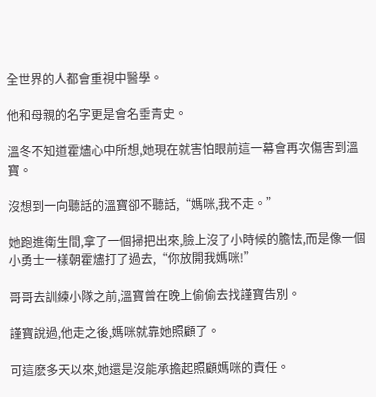全世界的人都會重視中醫學。

他和母親的名字更是會名垂青史。

溫冬不知道霍燼心中所想,她現在就害怕眼前這一幕會再次傷害到溫寶。

沒想到一向聽話的溫寶卻不聽話,“媽咪,我不走。”

她跑進衛生間,拿了一個掃把出來,臉上沒了小時候的膽怯,而是像一個小勇士一樣朝霍燼打了過去,“你放開我媽咪!”

哥哥去訓練小隊之前,溫寶曾在晚上偷偷去找謹寶告別。

謹寶說過,他走之後,媽咪就靠她照顧了。

可這麽多天以來,她還是沒能承擔起照顧媽咪的責任。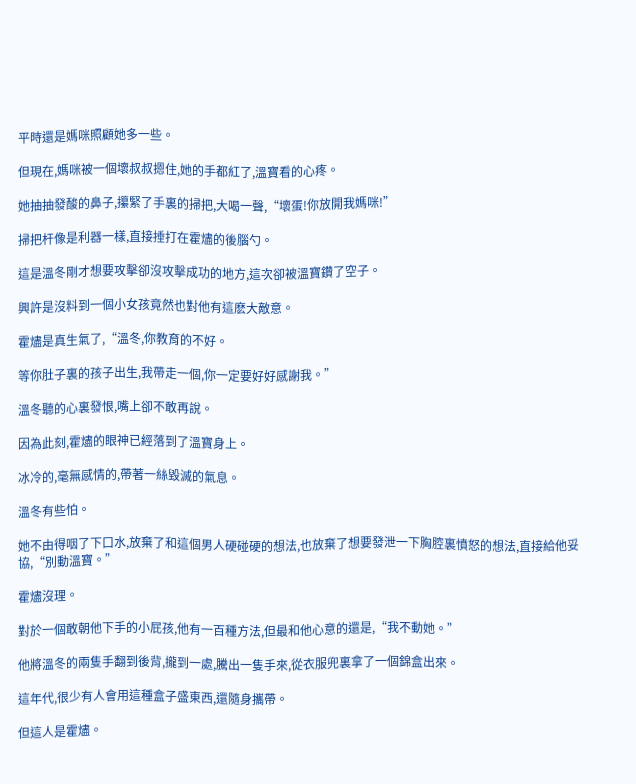平時還是媽咪照顧她多一些。

但現在,媽咪被一個壞叔叔摁住,她的手都紅了,溫寶看的心疼。

她抽抽發酸的鼻子,攥緊了手裏的掃把,大喝一聲,“壞蛋!你放開我媽咪!”

掃把杆像是利器一樣,直接捶打在霍燼的後腦勺。

這是溫冬剛才想要攻擊卻沒攻擊成功的地方,這次卻被溫寶鑽了空子。

興許是沒料到一個小女孩竟然也對他有這麽大敵意。

霍燼是真生氣了,“溫冬,你教育的不好。

等你肚子裏的孩子出生,我帶走一個,你一定要好好感謝我。”

溫冬聽的心裏發恨,嘴上卻不敢再說。

因為此刻,霍燼的眼神已經落到了溫寶身上。

冰冷的,毫無感情的,帶著一絲毀滅的氣息。

溫冬有些怕。

她不由得咽了下口水,放棄了和這個男人硬碰硬的想法,也放棄了想要發泄一下胸腔裏憤怒的想法,直接給他妥協,“別動溫寶。”

霍燼沒理。

對於一個敢朝他下手的小屁孩,他有一百種方法,但最和他心意的還是,“我不動她。”

他將溫冬的兩隻手翻到後背,攏到一處,騰出一隻手來,從衣服兜裏拿了一個錦盒出來。

這年代,很少有人會用這種盒子盛東西,還隨身攜帶。

但這人是霍燼。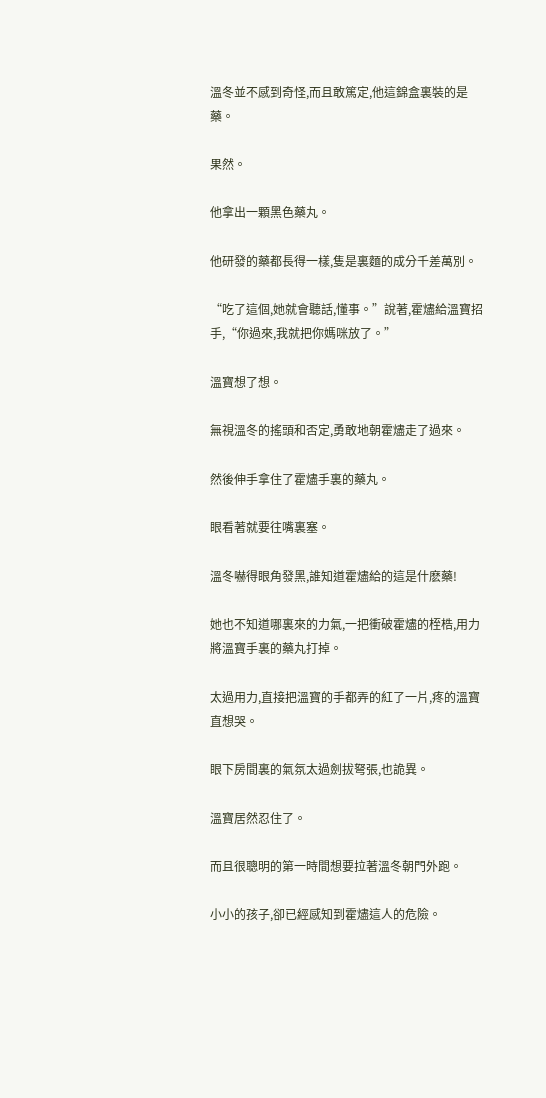溫冬並不感到奇怪,而且敢篤定,他這錦盒裏裝的是藥。

果然。

他拿出一顆黑色藥丸。

他研發的藥都長得一樣,隻是裏麵的成分千差萬別。

“吃了這個,她就會聽話,懂事。”說著,霍燼給溫寶招手,“你過來,我就把你媽咪放了。”

溫寶想了想。

無視溫冬的搖頭和否定,勇敢地朝霍燼走了過來。

然後伸手拿住了霍燼手裏的藥丸。

眼看著就要往嘴裏塞。

溫冬嚇得眼角發黑,誰知道霍燼給的這是什麽藥!

她也不知道哪裏來的力氣,一把衝破霍燼的桎梏,用力將溫寶手裏的藥丸打掉。

太過用力,直接把溫寶的手都弄的紅了一片,疼的溫寶直想哭。

眼下房間裏的氣氛太過劍拔弩張,也詭異。

溫寶居然忍住了。

而且很聰明的第一時間想要拉著溫冬朝門外跑。

小小的孩子,卻已經感知到霍燼這人的危險。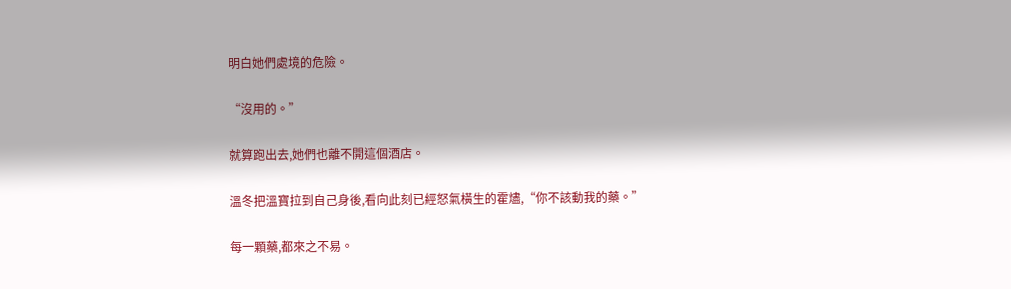明白她們處境的危險。

“沒用的。”

就算跑出去,她們也離不開這個酒店。

溫冬把溫寶拉到自己身後,看向此刻已經怒氣橫生的霍燼,“你不該動我的藥。”

每一顆藥,都來之不易。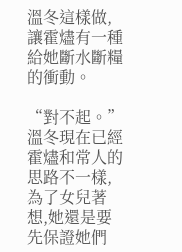溫冬這樣做,讓霍燼有一種給她斷水斷糧的衝動。

“對不起。”溫冬現在已經霍燼和常人的思路不一樣,為了女兒著想,她還是要先保證她們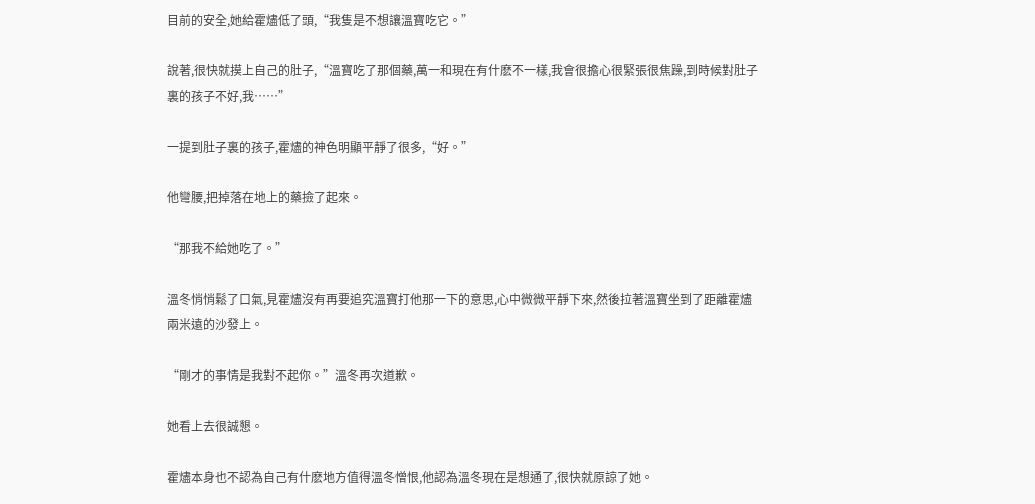目前的安全,她給霍燼低了頭,“我隻是不想讓溫寶吃它。”

說著,很快就摸上自己的肚子,“溫寶吃了那個藥,萬一和現在有什麽不一樣,我會很擔心很緊張很焦躁,到時候對肚子裏的孩子不好,我……”

一提到肚子裏的孩子,霍燼的神色明顯平靜了很多,“好。”

他彎腰,把掉落在地上的藥撿了起來。

“那我不給她吃了。”

溫冬悄悄鬆了口氣,見霍燼沒有再要追究溫寶打他那一下的意思,心中微微平靜下來,然後拉著溫寶坐到了距離霍燼兩米遠的沙發上。

“剛才的事情是我對不起你。”溫冬再次道歉。

她看上去很誠懇。

霍燼本身也不認為自己有什麽地方值得溫冬憎恨,他認為溫冬現在是想通了,很快就原諒了她。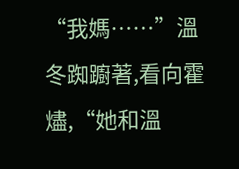“我媽……”溫冬踟躕著,看向霍燼,“她和溫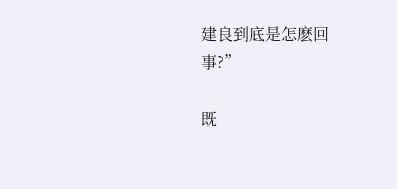建良到底是怎麽回事?”

既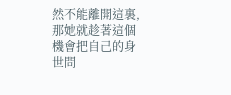然不能離開這裏,那她就趁著這個機會把自己的身世問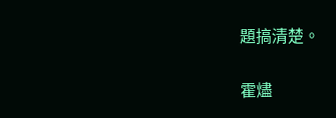題搞清楚。

霍燼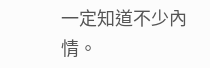一定知道不少內情。